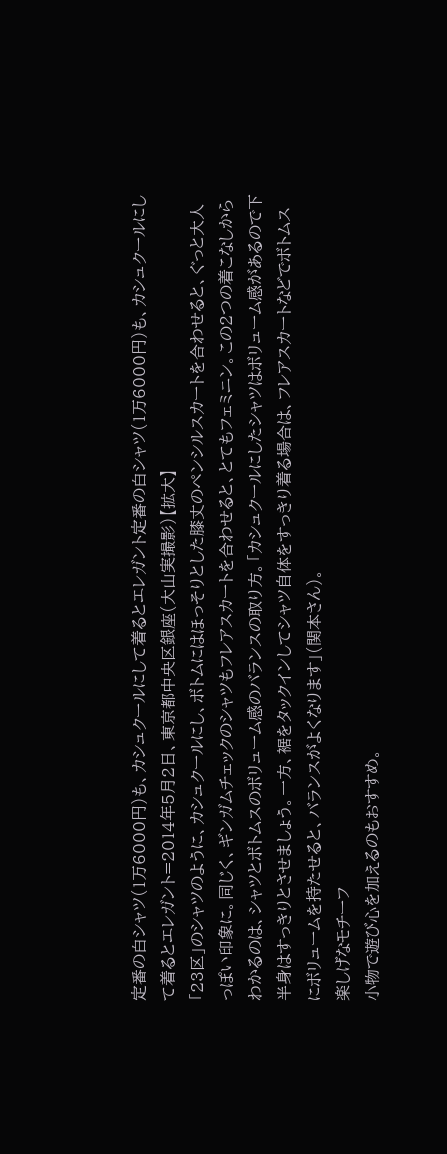定番の白シャツ(1万6000円)も、カシュクールにして着るとエレガント定番の白シャツ(1万6000円)も、カシュクールにして着るとエレガント=2014年5月2日、東京都中央区銀座(大山実撮影)【拡大】
「23区」のシャツのように、カシュクールにし、ボトムにはほっそりとした膝丈のペンシルスカートを合わせると、ぐっと大人っぽい印象に。同じく、ギンガムチェックのシャツもフレアスカートを合わせると、とてもフェミニン。この2つの着こなしからわかるのは、シャツとボトムスのボリューム感のバランスの取り方。「カシュクールにしたシャツはボリューム感があるので下半身はすっきりとさせましょう。一方、裾をタックインしてシャツ自体をすっきり着る場合は、フレアスカートなどでボトムスにボリュームを持たせると、バランスがよくなります」(関本さん)。
楽しげなモチーフ
小物で遊び心を加えるのもおすすめ。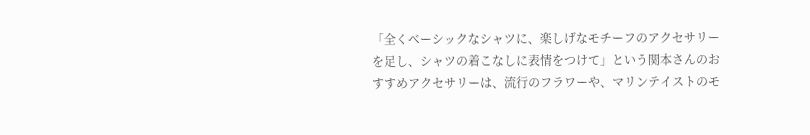「全くベーシックなシャツに、楽しげなモチーフのアクセサリーを足し、シャツの着こなしに表情をつけて」という関本さんのおすすめアクセサリーは、流行のフラワーや、マリンテイストのモ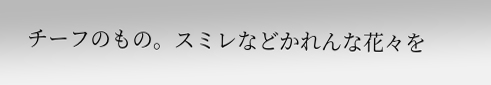チーフのもの。スミレなどかれんな花々を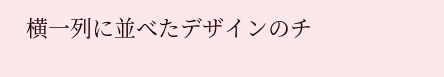横一列に並べたデザインのチ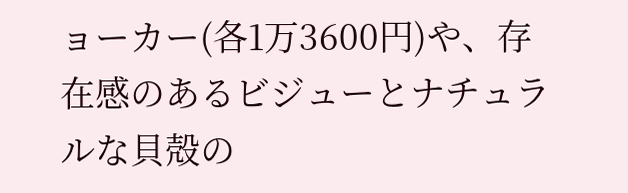ョーカー(各1万3600円)や、存在感のあるビジューとナチュラルな貝殻の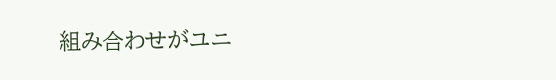組み合わせがユニ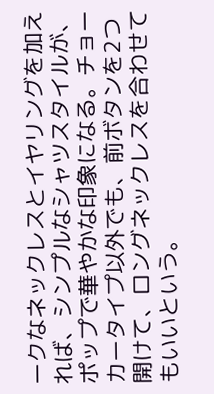ークなネックレスとイヤリングを加えれば、シンプルなシャツスタイルが、ポップで華やかな印象になる。チョーカータイプ以外でも、前ボタンを2つ開けて、ロングネックレスを合わせてもいいという。